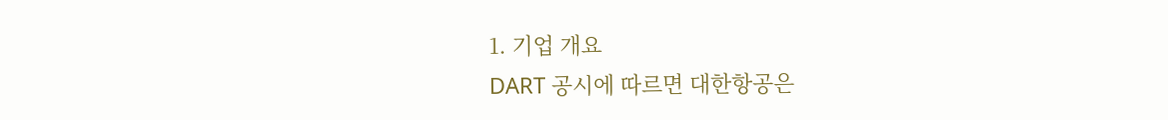1. 기업 개요
DART 공시에 따르면 대한항공은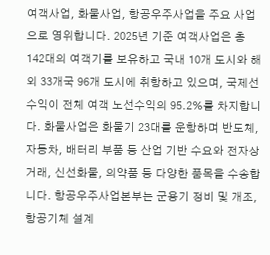여객사업, 화물사업, 항공우주사업을 주요 사업으로 영위합니다. 2025년 기준 여객사업은 총 142대의 여객기를 보유하고 국내 10개 도시와 해외 33개국 96개 도시에 취항하고 있으며, 국제선 수익이 전체 여객 노선수익의 95.2%를 차지합니다. 화물사업은 화물기 23대를 운항하며 반도체, 자동차, 배터리 부품 등 산업 기반 수요와 전자상거래, 신선화물, 의약품 등 다양한 품목을 수송합니다. 항공우주사업본부는 군용기 정비 및 개조, 항공기체 설계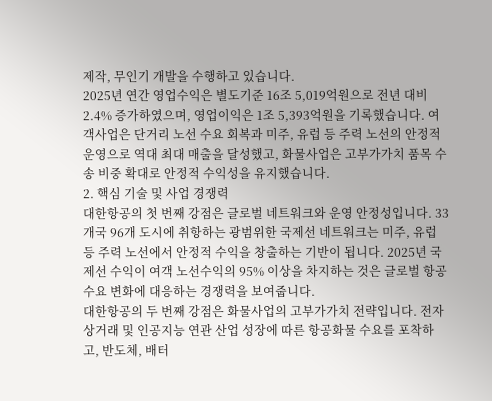제작, 무인기 개발을 수행하고 있습니다.
2025년 연간 영업수익은 별도기준 16조 5,019억원으로 전년 대비 2.4% 증가하였으며, 영업이익은 1조 5,393억원을 기록했습니다. 여객사업은 단거리 노선 수요 회복과 미주, 유럽 등 주력 노선의 안정적 운영으로 역대 최대 매출을 달성했고, 화물사업은 고부가가치 품목 수송 비중 확대로 안정적 수익성을 유지했습니다.
2. 핵심 기술 및 사업 경쟁력
대한항공의 첫 번째 강점은 글로벌 네트워크와 운영 안정성입니다. 33개국 96개 도시에 취항하는 광범위한 국제선 네트워크는 미주, 유럽 등 주력 노선에서 안정적 수익을 창출하는 기반이 됩니다. 2025년 국제선 수익이 여객 노선수익의 95% 이상을 차지하는 것은 글로벌 항공 수요 변화에 대응하는 경쟁력을 보여줍니다.
대한항공의 두 번째 강점은 화물사업의 고부가가치 전략입니다. 전자상거래 및 인공지능 연관 산업 성장에 따른 항공화물 수요를 포착하고, 반도체, 배터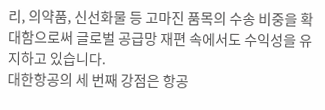리, 의약품, 신선화물 등 고마진 품목의 수송 비중을 확대함으로써 글로벌 공급망 재편 속에서도 수익성을 유지하고 있습니다.
대한항공의 세 번째 강점은 항공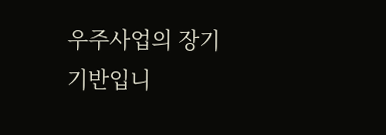우주사업의 장기 기반입니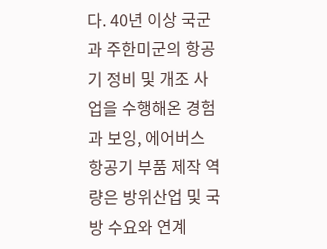다. 40년 이상 국군과 주한미군의 항공기 정비 및 개조 사업을 수행해온 경험과 보잉, 에어버스 항공기 부품 제작 역량은 방위산업 및 국방 수요와 연계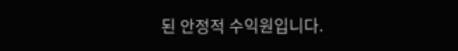된 안정적 수익원입니다.